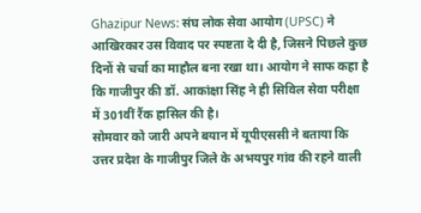Ghazipur News: संघ लोक सेवा आयोग (UPSC) ने आखिरकार उस विवाद पर स्पष्टता दे दी है, जिसने पिछले कुछ दिनों से चर्चा का माहौल बना रखा था। आयोग ने साफ कहा है कि गाजीपुर की डॉ. आकांक्षा सिंह ने ही सिविल सेवा परीक्षा में 301वीं रैंक हासिल की है।
सोमवार को जारी अपने बयान में यूपीएससी ने बताया कि उत्तर प्रदेश के गाजीपुर जिले के अभयपुर गांव की रहने वाली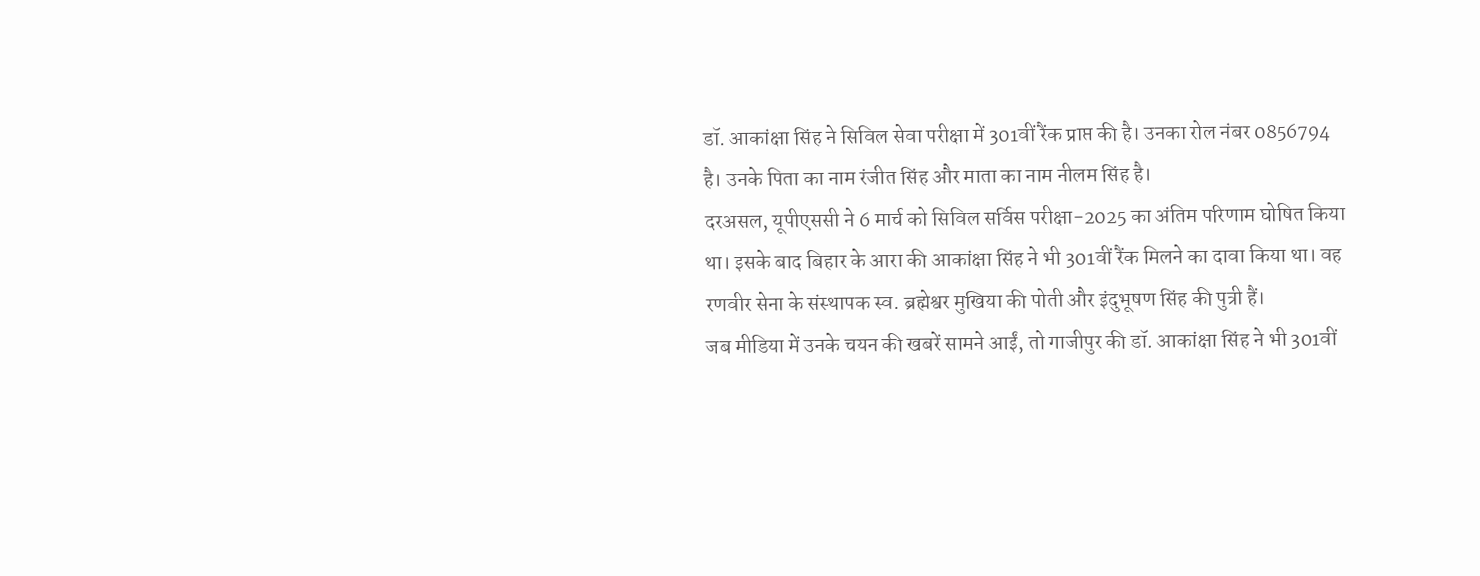डॉ. आकांक्षा सिंह ने सिविल सेवा परीक्षा में 301वीं रैंक प्राप्त की है। उनका रोल नंबर 0856794 है। उनके पिता का नाम रंजीत सिंह और माता का नाम नीलम सिंह है।
दरअसल, यूपीएससी ने 6 मार्च को सिविल सर्विस परीक्षा-2025 का अंतिम परिणाम घोषित किया था। इसके बाद बिहार के आरा की आकांक्षा सिंह ने भी 301वीं रैंक मिलने का दावा किया था। वह रणवीर सेना के संस्थापक स्व. ब्रह्मेश्वर मुखिया की पोती और इंदुभूषण सिंह की पुत्री हैं।
जब मीडिया में उनके चयन की खबरें सामने आईं, तो गाजीपुर की डॉ. आकांक्षा सिंह ने भी 301वीं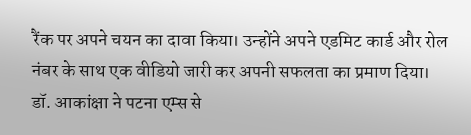रैंक पर अपने चयन का दावा किया। उन्होंने अपने एडमिट कार्ड और रोल नंबर के साथ एक वीडियो जारी कर अपनी सफलता का प्रमाण दिया।
डॉ. आकांक्षा ने पटना एम्स से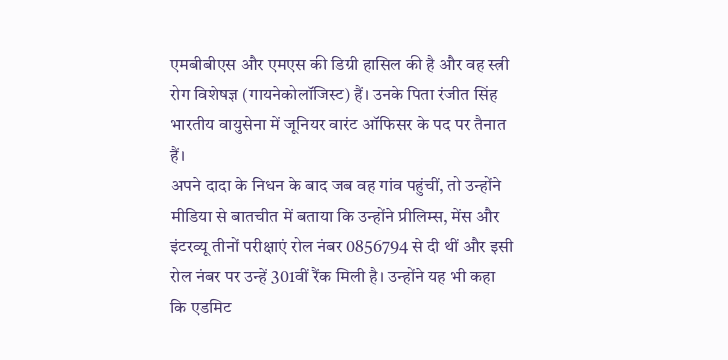एमबीबीएस और एमएस की डिग्री हासिल की है और वह स्त्री रोग विशेषज्ञ (गायनेकोलॉजिस्ट) हैं। उनके पिता रंजीत सिंह भारतीय वायुसेना में जूनियर वारंट ऑफिसर के पद पर तैनात हैं।
अपने दादा के निधन के बाद जब वह गांव पहुंचीं, तो उन्होंने मीडिया से बातचीत में बताया कि उन्होंने प्रीलिम्स, मेंस और इंटरव्यू तीनों परीक्षाएं रोल नंबर 0856794 से दी थीं और इसी रोल नंबर पर उन्हें 301वीं रैंक मिली है। उन्होंने यह भी कहा कि एडमिट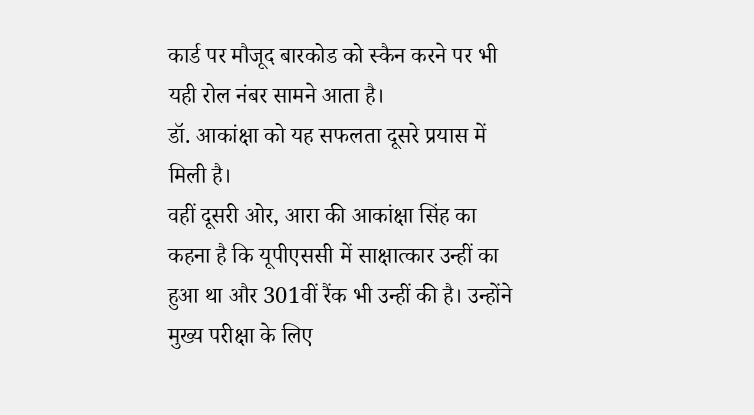कार्ड पर मौजूद बारकोड को स्कैन करने पर भी यही रोल नंबर सामने आता है।
डॉ. आकांक्षा को यह सफलता दूसरे प्रयास में मिली है।
वहीं दूसरी ओर, आरा की आकांक्षा सिंह का कहना है कि यूपीएससी में साक्षात्कार उन्हीं का हुआ था और 301वीं रैंक भी उन्हीं की है। उन्होंने मुख्य परीक्षा के लिए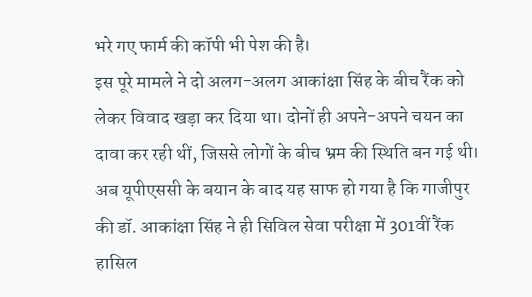भरे गए फार्म की कॉपी भी पेश की है।
इस पूरे मामले ने दो अलग-अलग आकांक्षा सिंह के बीच रैंक को लेकर विवाद खड़ा कर दिया था। दोनों ही अपने-अपने चयन का दावा कर रही थीं, जिससे लोगों के बीच भ्रम की स्थिति बन गई थी।
अब यूपीएससी के बयान के बाद यह साफ हो गया है कि गाजीपुर की डॉ. आकांक्षा सिंह ने ही सिविल सेवा परीक्षा में 301वीं रैंक हासिल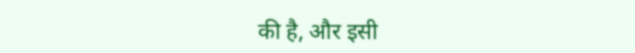की है, और इसी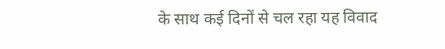के साथ कई दिनों से चल रहा यह विवाद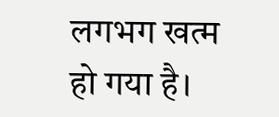लगभग खत्म हो गया है।